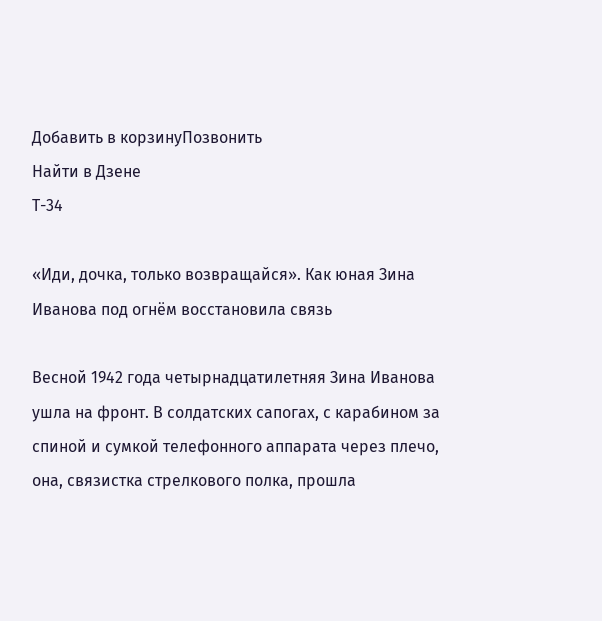Добавить в корзинуПозвонить
Найти в Дзене
Т-34

«Иди, дочка, только возвращайся». Как юная Зина Иванова под огнём восстановила связь

Весной 1942 года четырнадцатилетняя Зина Иванова ушла на фронт. В солдатских сапогах, с карабином за спиной и сумкой телефонного аппарата через плечо, она, связистка стрелкового полка, прошла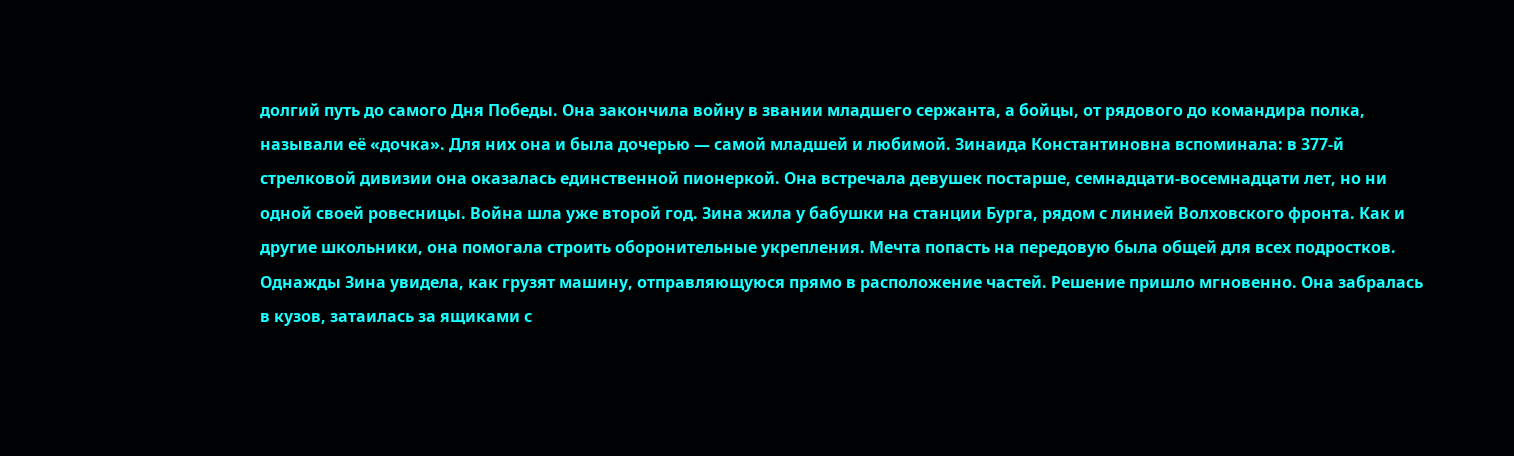долгий путь до самого Дня Победы. Она закончила войну в звании младшего сержанта, а бойцы, от рядового до командира полка, называли её «дочка». Для них она и была дочерью — самой младшей и любимой. Зинаида Константиновна вспоминала: в 377-й стрелковой дивизии она оказалась единственной пионеркой. Она встречала девушек постарше, семнадцати-восемнадцати лет, но ни одной своей ровесницы. Война шла уже второй год. Зина жила у бабушки на станции Бурга, рядом с линией Волховского фронта. Как и другие школьники, она помогала строить оборонительные укрепления. Мечта попасть на передовую была общей для всех подростков. Однажды Зина увидела, как грузят машину, отправляющуюся прямо в расположение частей. Решение пришло мгновенно. Она забралась в кузов, затаилась за ящиками с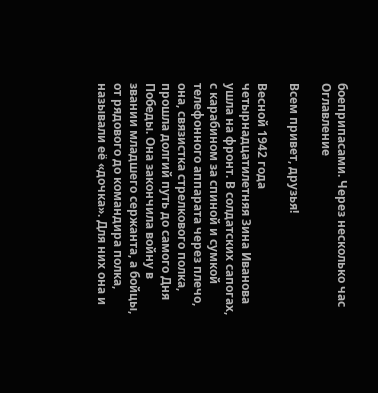боеприпасами. Через несколько час
Оглавление

Всем привет, друзья!

Весной 1942 года четырнадцатилетняя Зина Иванова ушла на фронт. В солдатских сапогах, с карабином за спиной и сумкой телефонного аппарата через плечо, она, связистка стрелкового полка, прошла долгий путь до самого Дня Победы. Она закончила войну в звании младшего сержанта, а бойцы, от рядового до командира полка, называли её «дочка». Для них она и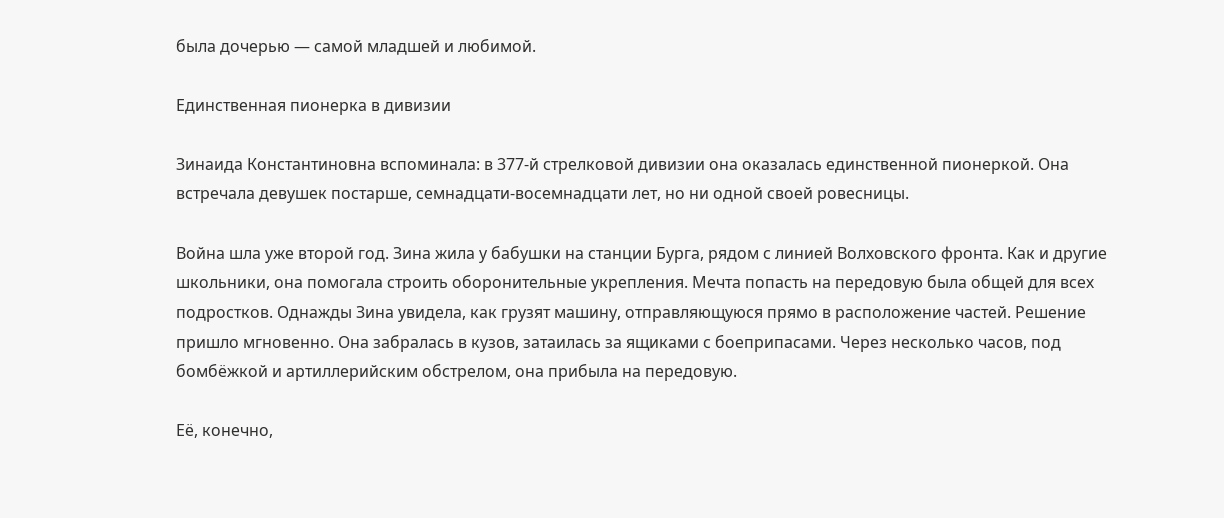была дочерью — самой младшей и любимой.

Единственная пионерка в дивизии

Зинаида Константиновна вспоминала: в 377-й стрелковой дивизии она оказалась единственной пионеркой. Она встречала девушек постарше, семнадцати-восемнадцати лет, но ни одной своей ровесницы.

Война шла уже второй год. Зина жила у бабушки на станции Бурга, рядом с линией Волховского фронта. Как и другие школьники, она помогала строить оборонительные укрепления. Мечта попасть на передовую была общей для всех подростков. Однажды Зина увидела, как грузят машину, отправляющуюся прямо в расположение частей. Решение пришло мгновенно. Она забралась в кузов, затаилась за ящиками с боеприпасами. Через несколько часов, под бомбёжкой и артиллерийским обстрелом, она прибыла на передовую.

Её, конечно,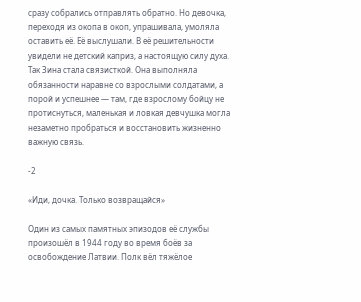сразу собрались отправлять обратно. Но девочка, переходя из окопа в окоп, упрашивала, умоляла оставить её. Её выслушали. В её решительности увидели не детский каприз, а настоящую силу духа. Так Зина стала связисткой. Она выполняла обязанности наравне со взрослыми солдатами, а порой и успешнее — там, где взрослому бойцу не протиснуться, маленькая и ловкая девчушка могла незаметно пробраться и восстановить жизненно важную связь.

-2

«Иди, дочка. Только возвращайся»

Один из самых памятных эпизодов её службы произошёл в 1944 году во время боёв за освобождение Латвии. Полк вёл тяжёлое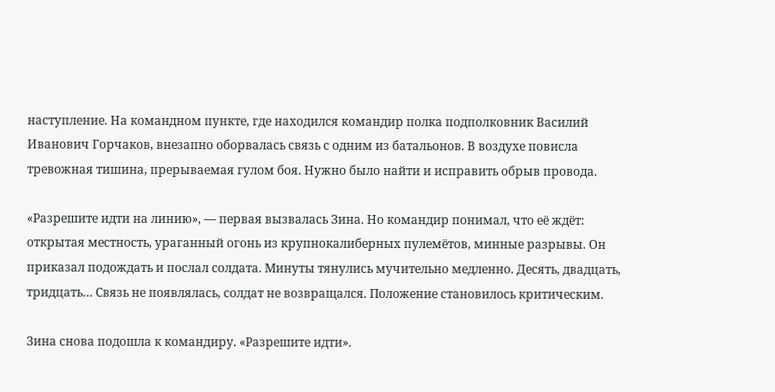наступление. На командном пункте, где находился командир полка подполковник Василий Иванович Горчаков, внезапно оборвалась связь с одним из батальонов. В воздухе повисла тревожная тишина, прерываемая гулом боя. Нужно было найти и исправить обрыв провода.

«Разрешите идти на линию», — первая вызвалась Зина. Но командир понимал, что её ждёт: открытая местность, ураганный огонь из крупнокалиберных пулемётов, минные разрывы. Он приказал подождать и послал солдата. Минуты тянулись мучительно медленно. Десять, двадцать, тридцать… Связь не появлялась, солдат не возвращался. Положение становилось критическим.

Зина снова подошла к командиру. «Разрешите идти».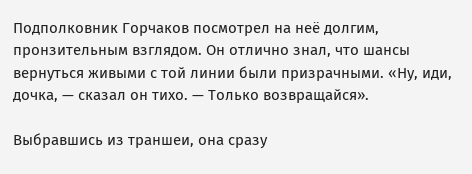Подполковник Горчаков посмотрел на неё долгим, пронзительным взглядом. Он отлично знал, что шансы вернуться живыми с той линии были призрачными. «Ну, иди, дочка, — сказал он тихо. — Только возвращайся».

Выбравшись из траншеи, она сразу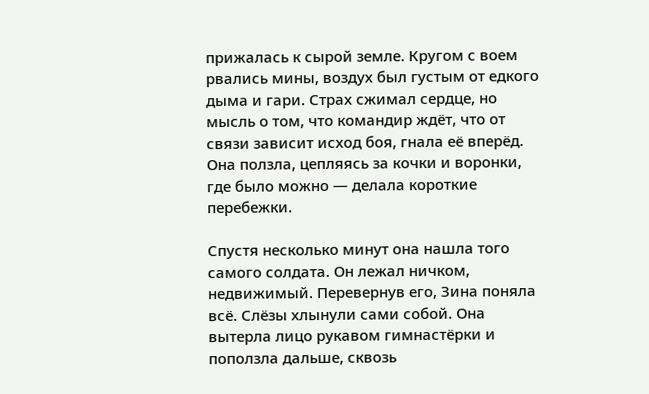прижалась к сырой земле. Кругом с воем рвались мины, воздух был густым от едкого дыма и гари. Страх сжимал сердце, но мысль о том, что командир ждёт, что от связи зависит исход боя, гнала её вперёд. Она ползла, цепляясь за кочки и воронки, где было можно — делала короткие перебежки.

Спустя несколько минут она нашла того самого солдата. Он лежал ничком, недвижимый. Перевернув его, Зина поняла всё. Слёзы хлынули сами собой. Она вытерла лицо рукавом гимнастёрки и поползла дальше, сквозь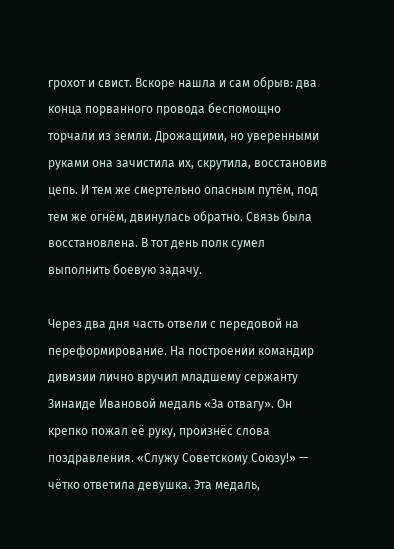грохот и свист. Вскоре нашла и сам обрыв: два конца порванного провода беспомощно торчали из земли. Дрожащими, но уверенными руками она зачистила их, скрутила, восстановив цепь. И тем же смертельно опасным путём, под тем же огнём, двинулась обратно. Связь была восстановлена. В тот день полк сумел выполнить боевую задачу.

Через два дня часть отвели с передовой на переформирование. На построении командир дивизии лично вручил младшему сержанту Зинаиде Ивановой медаль «За отвагу». Он крепко пожал её руку, произнёс слова поздравления. «Служу Советскому Союзу!» — чётко ответила девушка. Эта медаль,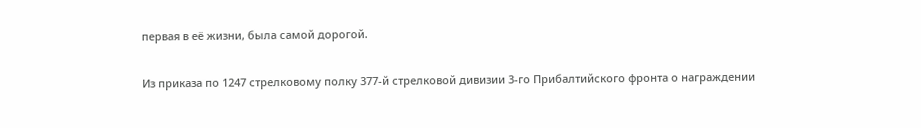первая в её жизни, была самой дорогой.

Из приказа по 1247 стрелковому полку 377-й стрелковой дивизии 3-го Прибалтийского фронта о награждении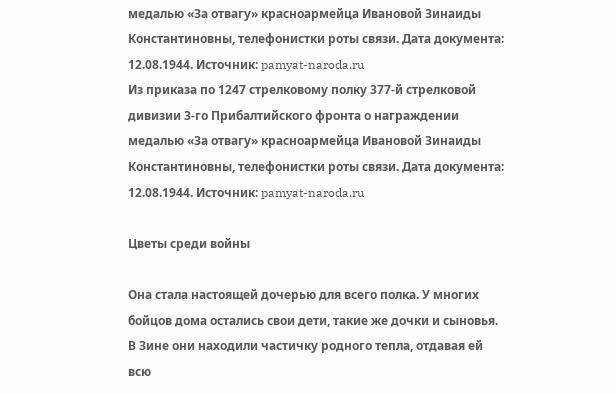медалью «За отвагу» красноармейца Ивановой Зинаиды Константиновны, телефонистки роты связи. Дата документа: 12.08.1944. Источник: pamyat-naroda.ru
Из приказа по 1247 стрелковому полку 377-й стрелковой дивизии 3-го Прибалтийского фронта о награждении медалью «За отвагу» красноармейца Ивановой Зинаиды Константиновны, телефонистки роты связи. Дата документа: 12.08.1944. Источник: pamyat-naroda.ru

Цветы среди войны

Она стала настоящей дочерью для всего полка. У многих бойцов дома остались свои дети, такие же дочки и сыновья. В Зине они находили частичку родного тепла, отдавая ей всю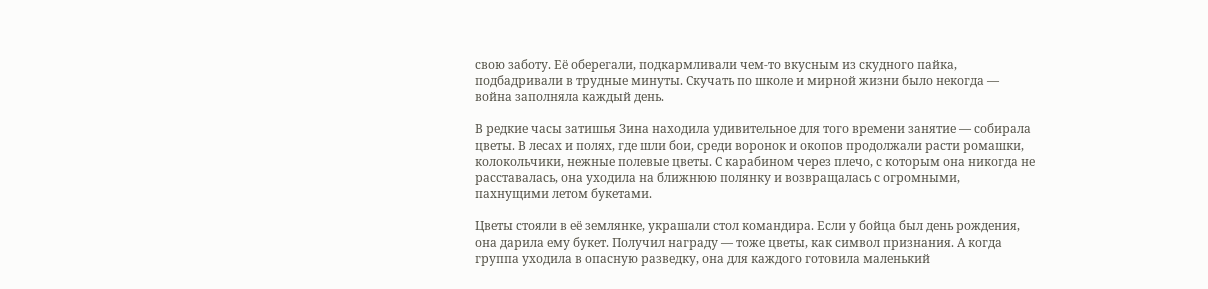свою заботу. Её оберегали, подкармливали чем-то вкусным из скудного пайка, подбадривали в трудные минуты. Скучать по школе и мирной жизни было некогда — война заполняла каждый день.

В редкие часы затишья Зина находила удивительное для того времени занятие — собирала цветы. В лесах и полях, где шли бои, среди воронок и окопов продолжали расти ромашки, колокольчики, нежные полевые цветы. С карабином через плечо, с которым она никогда не расставалась, она уходила на ближнюю полянку и возвращалась с огромными, пахнущими летом букетами.

Цветы стояли в её землянке, украшали стол командира. Если у бойца был день рождения, она дарила ему букет. Получил награду — тоже цветы, как символ признания. А когда группа уходила в опасную разведку, она для каждого готовила маленький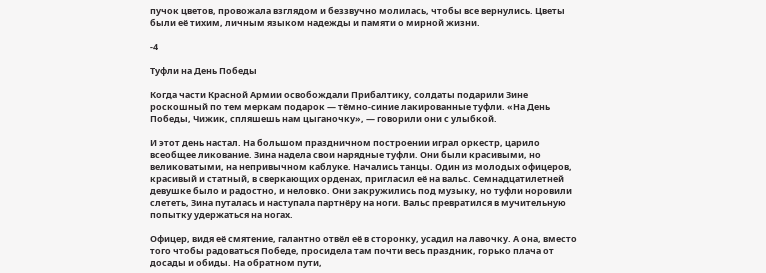пучок цветов, провожала взглядом и беззвучно молилась, чтобы все вернулись. Цветы были её тихим, личным языком надежды и памяти о мирной жизни.

-4

Туфли на День Победы

Когда части Красной Армии освобождали Прибалтику, солдаты подарили Зине роскошный по тем меркам подарок — тёмно-синие лакированные туфли. «На День Победы, Чижик, спляшешь нам цыганочку», — говорили они с улыбкой.

И этот день настал. На большом праздничном построении играл оркестр, царило всеобщее ликование. Зина надела свои нарядные туфли. Они были красивыми, но великоватыми, на непривычном каблуке. Начались танцы. Один из молодых офицеров, красивый и статный, в сверкающих орденах, пригласил её на вальс. Семнадцатилетней девушке было и радостно, и неловко. Они закружились под музыку, но туфли норовили слететь, Зина путалась и наступала партнёру на ноги. Вальс превратился в мучительную попытку удержаться на ногах.

Офицер, видя её смятение, галантно отвёл её в сторонку, усадил на лавочку. А она, вместо того чтобы радоваться Победе, просидела там почти весь праздник, горько плача от досады и обиды. На обратном пути,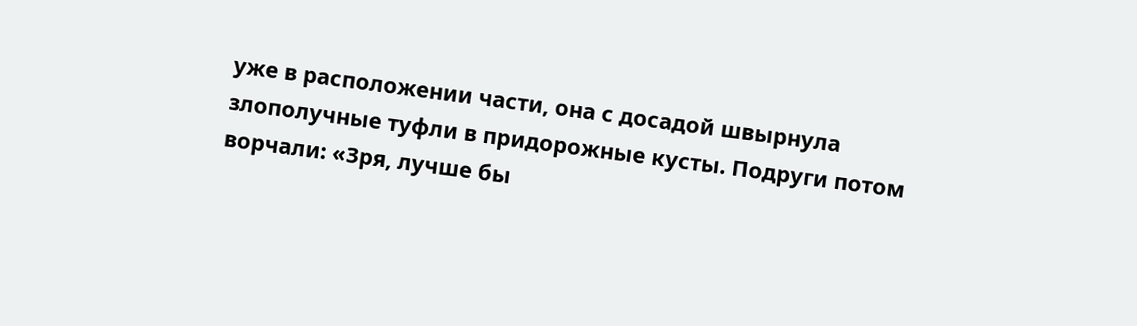уже в расположении части, она с досадой швырнула злополучные туфли в придорожные кусты. Подруги потом ворчали: «Зря, лучше бы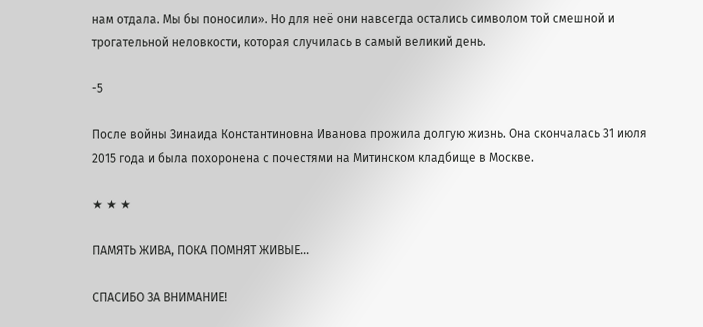нам отдала. Мы бы поносили». Но для неё они навсегда остались символом той смешной и трогательной неловкости, которая случилась в самый великий день.

-5

После войны Зинаида Константиновна Иванова прожила долгую жизнь. Она скончалась 31 июля 2015 года и была похоронена с почестями на Митинском кладбище в Москве.

★ ★ ★

ПАМЯТЬ ЖИВА, ПОКА ПОМНЯТ ЖИВЫЕ...

СПАСИБО ЗА ВНИМАНИЕ!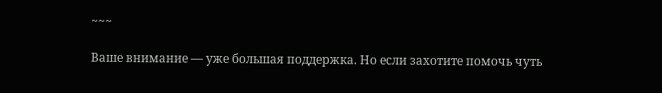~~~

Ваше внимание — уже большая поддержка. Но если захотите помочь чуть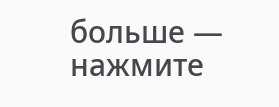больше — нажмите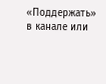«Поддержать» в канале или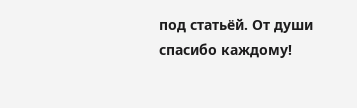под статьёй. От души спасибо каждому!